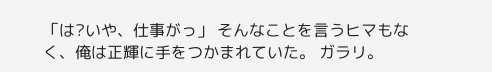「は?いや、仕事がっ」 そんなことを言うヒマもなく、俺は正輝に手をつかまれていた。 ガラリ。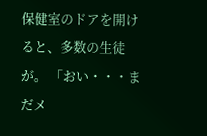保健室のドアを開けると、多数の生徒が。 「おい・・・まだメ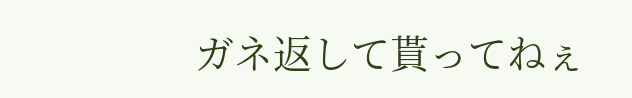ガネ返して貰ってねぇ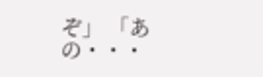ぞ」 「あの・・・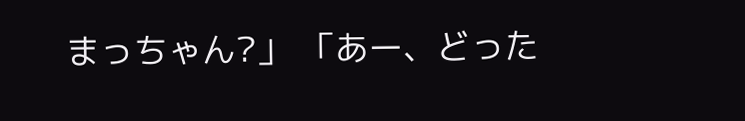まっちゃん?」 「あー、どった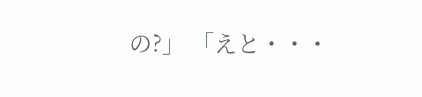の?」 「えと・・・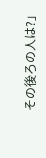その後ろの人は?」